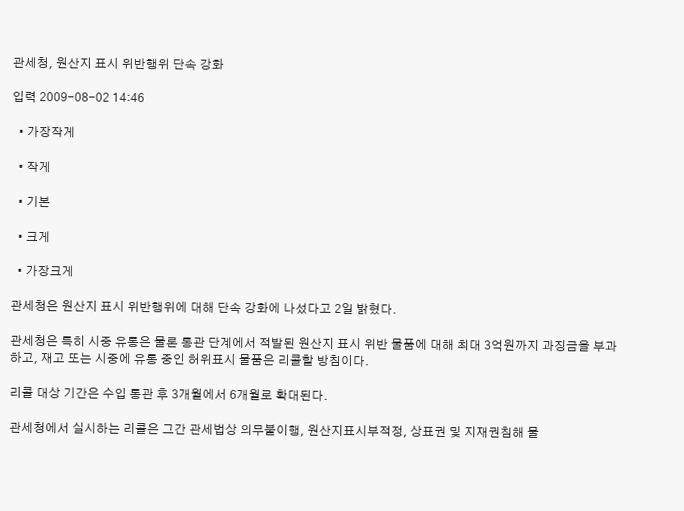관세청, 원산지 표시 위반행위 단속 강화

입력 2009-08-02 14:46

  • 가장작게

  • 작게

  • 기본

  • 크게

  • 가장크게

관세청은 원산지 표시 위반행위에 대해 단속 강화에 나섰다고 2일 밝혔다.

관세청은 특히 시중 유통은 물론 통관 단계에서 적발된 원산지 표시 위반 물품에 대해 최대 3억원까지 과징금을 부과하고, 재고 또는 시중에 유통 중인 허위표시 물품은 리콜할 방침이다.

리콜 대상 기간은 수입 통관 후 3개월에서 6개월로 확대된다.

관세청에서 실시하는 리콜은 그간 관세법상 의무불이행, 원산지표시부적정, 상표권 및 지재권침해 물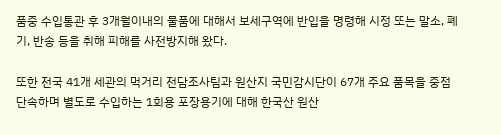품중 수입통관 후 3개월이내의 물품에 대해서 보세구역에 반입을 명령해 시정 또는 말소, 폐기, 반송 등을 취해 피해를 사전방지해 왔다.

또한 전국 41개 세관의 먹거리 전담조사팀과 원산지 국민감시단이 67개 주요 품목을 중점 단속하며 별도로 수입하는 1회용 포장용기에 대해 한국산 원산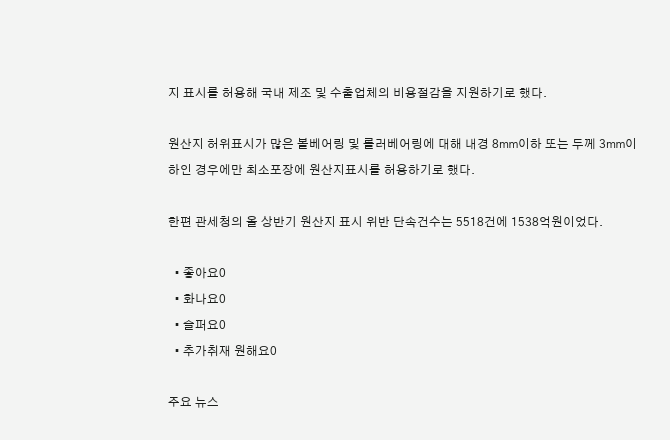지 표시를 허용해 국내 제조 및 수출업체의 비용절감을 지원하기로 했다.

원산지 허위표시가 많은 볼베어링 및 롤러베어링에 대해 내경 8㎜이하 또는 두께 3㎜이하인 경우에만 최소포장에 원산지표시를 허용하기로 했다.

한편 관세청의 올 상반기 원산지 표시 위반 단속건수는 5518건에 1538억원이었다.

  • 좋아요0
  • 화나요0
  • 슬퍼요0
  • 추가취재 원해요0

주요 뉴스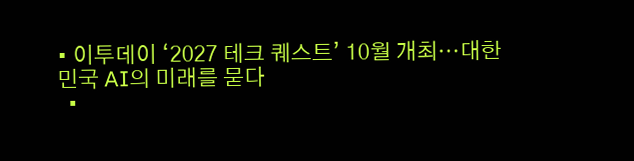• 이투데이 ‘2027 테크 퀘스트’ 10월 개최⋯대한민국 AI의 미래를 묻다
  •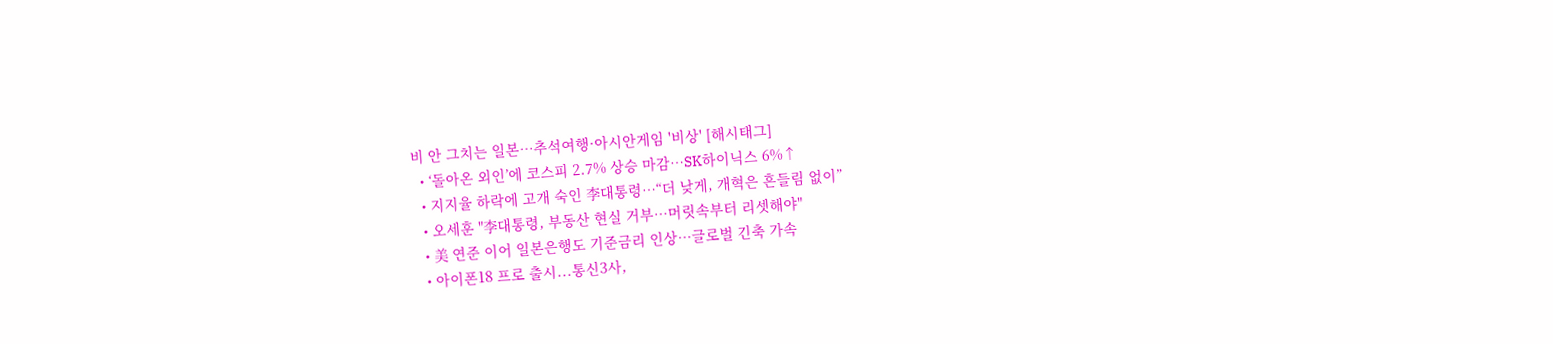비 안 그치는 일본…추석여행·아시안게임 '비상' [해시태그]
  • ‘돌아온 외인’에 코스피 2.7% 상승 마감⋯SK하이닉스 6%↑
  • 지지율 하락에 고개 숙인 李대통령⋯“더 낮게, 개혁은 흔들림 없이”
  • 오세훈 "李대통령, 부동산 현실 거부⋯머릿속부터 리셋해야"
  • 美 연준 이어 일본은행도 기준금리 인상⋯글로벌 긴축 가속
  • 아이폰18 프로 출시...통신3사,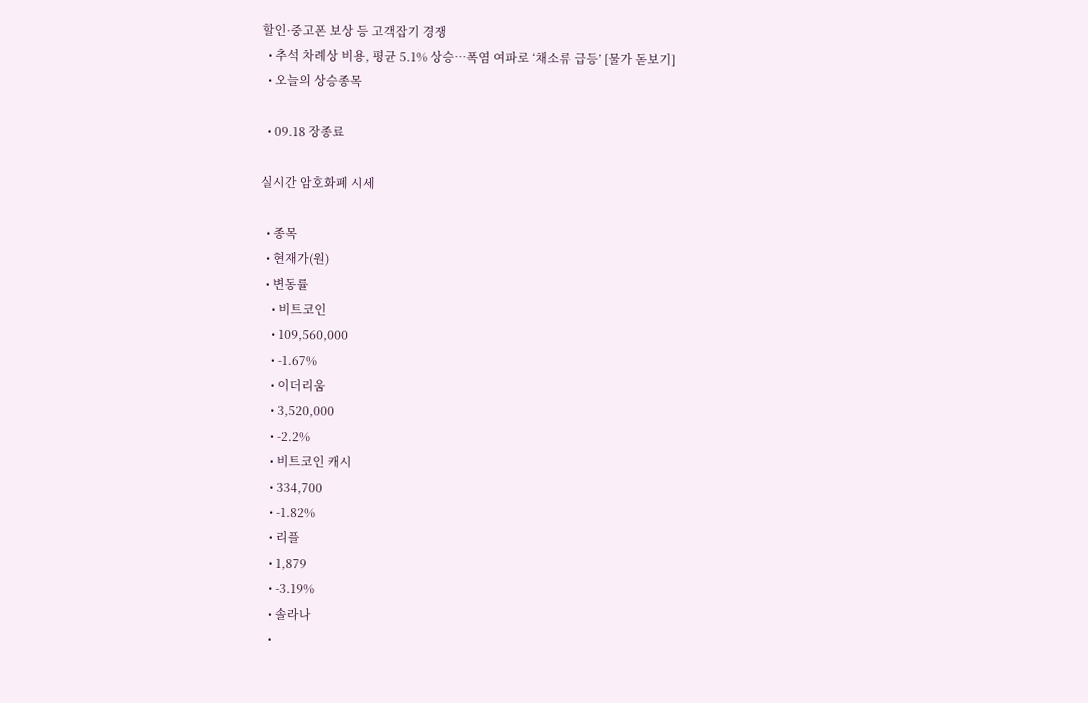할인·중고폰 보상 등 고객잡기 경쟁
  • 추석 차례상 비용, 평균 5.1% 상승…폭염 여파로 ‘채소류 급등’ [물가 돋보기]
  • 오늘의 상승종목

  • 09.18 장종료

실시간 암호화폐 시세

  • 종목
  • 현재가(원)
  • 변동률
    • 비트코인
    • 109,560,000
    • -1.67%
    • 이더리움
    • 3,520,000
    • -2.2%
    • 비트코인 캐시
    • 334,700
    • -1.82%
    • 리플
    • 1,879
    • -3.19%
    • 솔라나
    •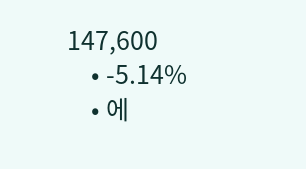147,600
    • -5.14%
    • 에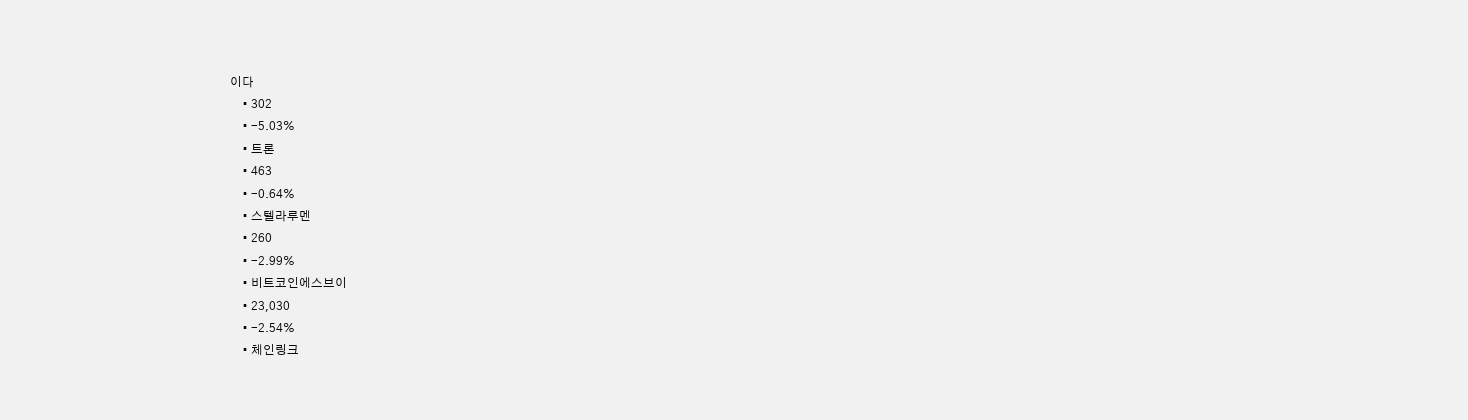이다
    • 302
    • -5.03%
    • 트론
    • 463
    • -0.64%
    • 스텔라루멘
    • 260
    • -2.99%
    • 비트코인에스브이
    • 23,030
    • -2.54%
    • 체인링크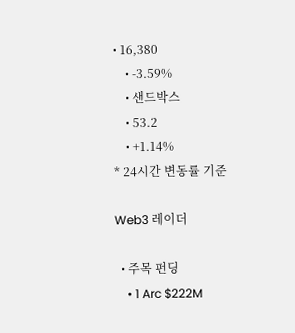• 16,380
    • -3.59%
    • 샌드박스
    • 53.2
    • +1.14%
* 24시간 변동률 기준

Web3 레이더

  • 주목 펀딩
    • 1 Arc $222M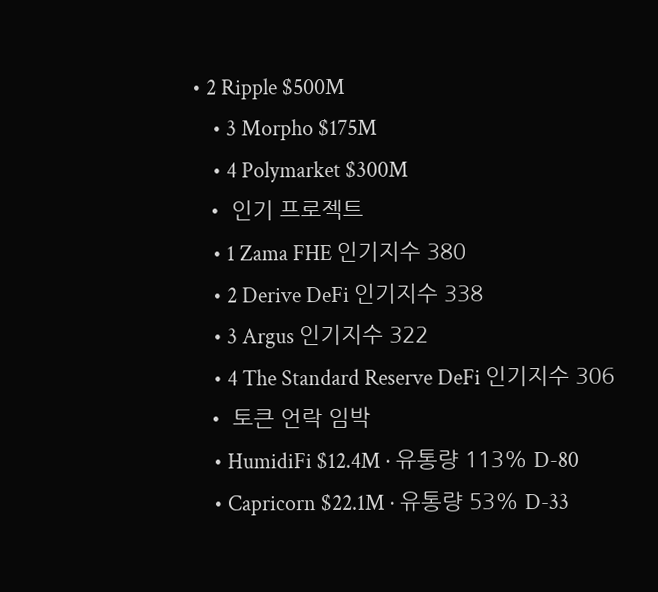• 2 Ripple $500M
    • 3 Morpho $175M
    • 4 Polymarket $300M
  • 인기 프로젝트
    • 1 Zama FHE 인기지수 380
    • 2 Derive DeFi 인기지수 338
    • 3 Argus 인기지수 322
    • 4 The Standard Reserve DeFi 인기지수 306
  • 토큰 언락 임박
    • HumidiFi $12.4M · 유통량 113% D-80
    • Capricorn $22.1M · 유통량 53% D-33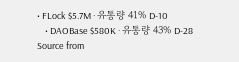• FLock $5.7M · 유통량 41% D-10
    • DAOBase $580K · 유통량 43% D-28
Source from